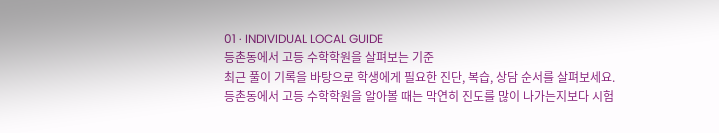01 · INDIVIDUAL LOCAL GUIDE
등촌동에서 고등 수학학원을 살펴보는 기준
최근 풀이 기록을 바탕으로 학생에게 필요한 진단, 복습, 상담 순서를 살펴보세요.
등촌동에서 고등 수학학원을 알아볼 때는 막연히 진도를 많이 나가는지보다 시험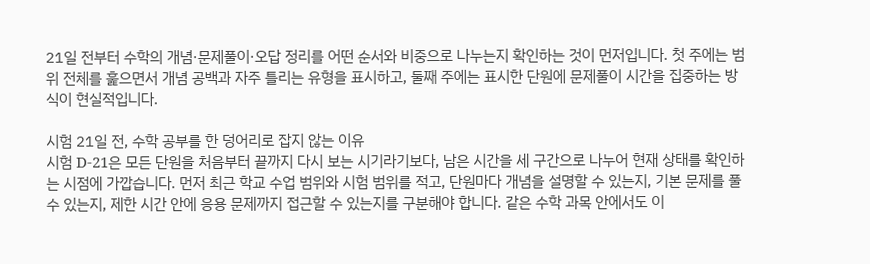21일 전부터 수학의 개념·문제풀이·오답 정리를 어떤 순서와 비중으로 나누는지 확인하는 것이 먼저입니다. 첫 주에는 범위 전체를 훑으면서 개념 공백과 자주 틀리는 유형을 표시하고, 둘째 주에는 표시한 단원에 문제풀이 시간을 집중하는 방식이 현실적입니다.

시험 21일 전, 수학 공부를 한 덩어리로 잡지 않는 이유
시험 D-21은 모든 단원을 처음부터 끝까지 다시 보는 시기라기보다, 남은 시간을 세 구간으로 나누어 현재 상태를 확인하는 시점에 가깝습니다. 먼저 최근 학교 수업 범위와 시험 범위를 적고, 단원마다 개념을 설명할 수 있는지, 기본 문제를 풀 수 있는지, 제한 시간 안에 응용 문제까지 접근할 수 있는지를 구분해야 합니다. 같은 수학 과목 안에서도 이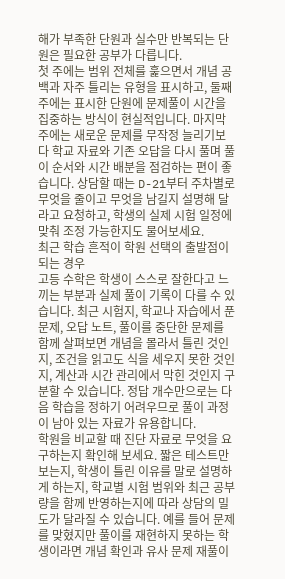해가 부족한 단원과 실수만 반복되는 단원은 필요한 공부가 다릅니다.
첫 주에는 범위 전체를 훑으면서 개념 공백과 자주 틀리는 유형을 표시하고, 둘째 주에는 표시한 단원에 문제풀이 시간을 집중하는 방식이 현실적입니다. 마지막 주에는 새로운 문제를 무작정 늘리기보다 학교 자료와 기존 오답을 다시 풀며 풀이 순서와 시간 배분을 점검하는 편이 좋습니다. 상담할 때는 D-21부터 주차별로 무엇을 줄이고 무엇을 남길지 설명해 달라고 요청하고, 학생의 실제 시험 일정에 맞춰 조정 가능한지도 물어보세요.
최근 학습 흔적이 학원 선택의 출발점이 되는 경우
고등 수학은 학생이 스스로 잘한다고 느끼는 부분과 실제 풀이 기록이 다를 수 있습니다. 최근 시험지, 학교나 자습에서 푼 문제, 오답 노트, 풀이를 중단한 문제를 함께 살펴보면 개념을 몰라서 틀린 것인지, 조건을 읽고도 식을 세우지 못한 것인지, 계산과 시간 관리에서 막힌 것인지 구분할 수 있습니다. 정답 개수만으로는 다음 학습을 정하기 어려우므로 풀이 과정이 남아 있는 자료가 유용합니다.
학원을 비교할 때 진단 자료로 무엇을 요구하는지 확인해 보세요. 짧은 테스트만 보는지, 학생이 틀린 이유를 말로 설명하게 하는지, 학교별 시험 범위와 최근 공부량을 함께 반영하는지에 따라 상담의 밀도가 달라질 수 있습니다. 예를 들어 문제를 맞혔지만 풀이를 재현하지 못하는 학생이라면 개념 확인과 유사 문제 재풀이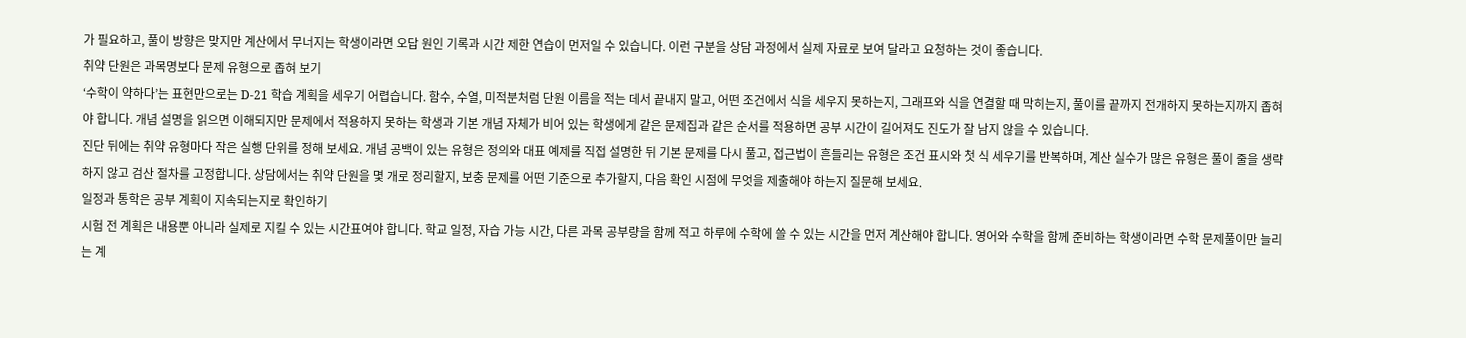가 필요하고, 풀이 방향은 맞지만 계산에서 무너지는 학생이라면 오답 원인 기록과 시간 제한 연습이 먼저일 수 있습니다. 이런 구분을 상담 과정에서 실제 자료로 보여 달라고 요청하는 것이 좋습니다.
취약 단원은 과목명보다 문제 유형으로 좁혀 보기
‘수학이 약하다’는 표현만으로는 D-21 학습 계획을 세우기 어렵습니다. 함수, 수열, 미적분처럼 단원 이름을 적는 데서 끝내지 말고, 어떤 조건에서 식을 세우지 못하는지, 그래프와 식을 연결할 때 막히는지, 풀이를 끝까지 전개하지 못하는지까지 좁혀야 합니다. 개념 설명을 읽으면 이해되지만 문제에서 적용하지 못하는 학생과 기본 개념 자체가 비어 있는 학생에게 같은 문제집과 같은 순서를 적용하면 공부 시간이 길어져도 진도가 잘 남지 않을 수 있습니다.
진단 뒤에는 취약 유형마다 작은 실행 단위를 정해 보세요. 개념 공백이 있는 유형은 정의와 대표 예제를 직접 설명한 뒤 기본 문제를 다시 풀고, 접근법이 흔들리는 유형은 조건 표시와 첫 식 세우기를 반복하며, 계산 실수가 많은 유형은 풀이 줄을 생략하지 않고 검산 절차를 고정합니다. 상담에서는 취약 단원을 몇 개로 정리할지, 보충 문제를 어떤 기준으로 추가할지, 다음 확인 시점에 무엇을 제출해야 하는지 질문해 보세요.
일정과 통학은 공부 계획이 지속되는지로 확인하기
시험 전 계획은 내용뿐 아니라 실제로 지킬 수 있는 시간표여야 합니다. 학교 일정, 자습 가능 시간, 다른 과목 공부량을 함께 적고 하루에 수학에 쓸 수 있는 시간을 먼저 계산해야 합니다. 영어와 수학을 함께 준비하는 학생이라면 수학 문제풀이만 늘리는 계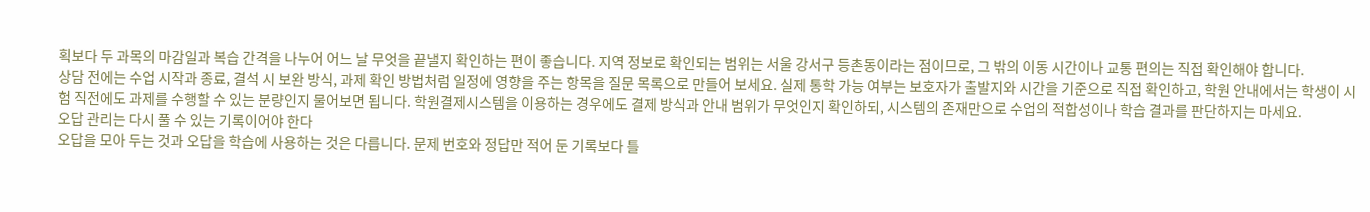획보다 두 과목의 마감일과 복습 간격을 나누어 어느 날 무엇을 끝낼지 확인하는 편이 좋습니다. 지역 정보로 확인되는 범위는 서울 강서구 등촌동이라는 점이므로, 그 밖의 이동 시간이나 교통 편의는 직접 확인해야 합니다.
상담 전에는 수업 시작과 종료, 결석 시 보완 방식, 과제 확인 방법처럼 일정에 영향을 주는 항목을 질문 목록으로 만들어 보세요. 실제 통학 가능 여부는 보호자가 출발지와 시간을 기준으로 직접 확인하고, 학원 안내에서는 학생이 시험 직전에도 과제를 수행할 수 있는 분량인지 물어보면 됩니다. 학원결제시스템을 이용하는 경우에도 결제 방식과 안내 범위가 무엇인지 확인하되, 시스템의 존재만으로 수업의 적합성이나 학습 결과를 판단하지는 마세요.
오답 관리는 다시 풀 수 있는 기록이어야 한다
오답을 모아 두는 것과 오답을 학습에 사용하는 것은 다릅니다. 문제 번호와 정답만 적어 둔 기록보다 틀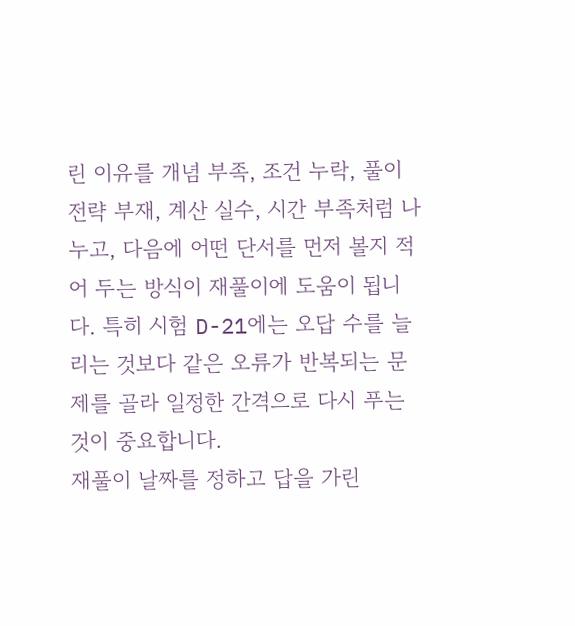린 이유를 개념 부족, 조건 누락, 풀이 전략 부재, 계산 실수, 시간 부족처럼 나누고, 다음에 어떤 단서를 먼저 볼지 적어 두는 방식이 재풀이에 도움이 됩니다. 특히 시험 D-21에는 오답 수를 늘리는 것보다 같은 오류가 반복되는 문제를 골라 일정한 간격으로 다시 푸는 것이 중요합니다.
재풀이 날짜를 정하고 답을 가린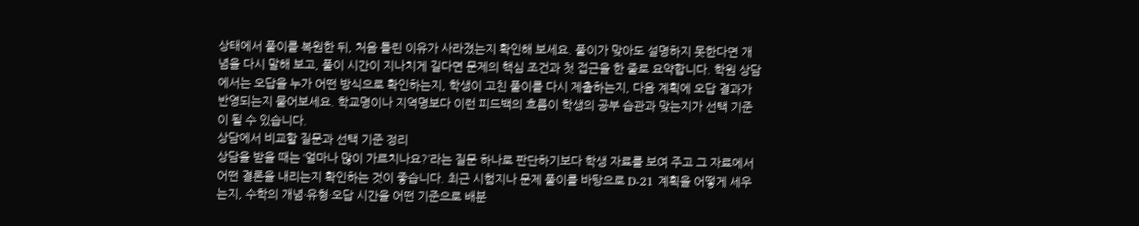상태에서 풀이를 복원한 뒤, 처음 틀린 이유가 사라졌는지 확인해 보세요. 풀이가 맞아도 설명하지 못한다면 개념을 다시 말해 보고, 풀이 시간이 지나치게 길다면 문제의 핵심 조건과 첫 접근을 한 줄로 요약합니다. 학원 상담에서는 오답을 누가 어떤 방식으로 확인하는지, 학생이 고친 풀이를 다시 제출하는지, 다음 계획에 오답 결과가 반영되는지 물어보세요. 학교명이나 지역명보다 이런 피드백의 흐름이 학생의 공부 습관과 맞는지가 선택 기준이 될 수 있습니다.
상담에서 비교할 질문과 선택 기준 정리
상담을 받을 때는 ‘얼마나 많이 가르치나요?’라는 질문 하나로 판단하기보다 학생 자료를 보여 주고 그 자료에서 어떤 결론을 내리는지 확인하는 것이 좋습니다. 최근 시험지나 문제 풀이를 바탕으로 D-21 계획을 어떻게 세우는지, 수학의 개념·유형·오답 시간을 어떤 기준으로 배분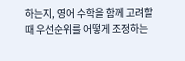하는지, 영어 수학을 함께 고려할 때 우선순위를 어떻게 조정하는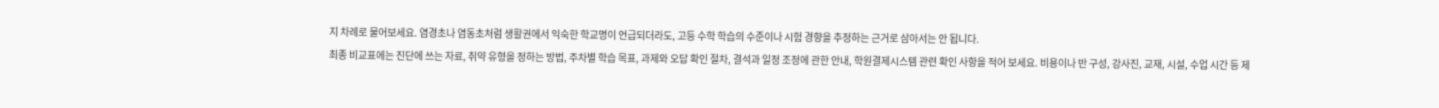지 차례로 물어보세요. 염경초나 염동초처럼 생활권에서 익숙한 학교명이 언급되더라도, 고등 수학 학습의 수준이나 시험 경향을 추정하는 근거로 삼아서는 안 됩니다.
최종 비교표에는 진단에 쓰는 자료, 취약 유형을 정하는 방법, 주차별 학습 목표, 과제와 오답 확인 절차, 결석과 일정 조정에 관한 안내, 학원결제시스템 관련 확인 사항을 적어 보세요. 비용이나 반 구성, 강사진, 교재, 시설, 수업 시간 등 제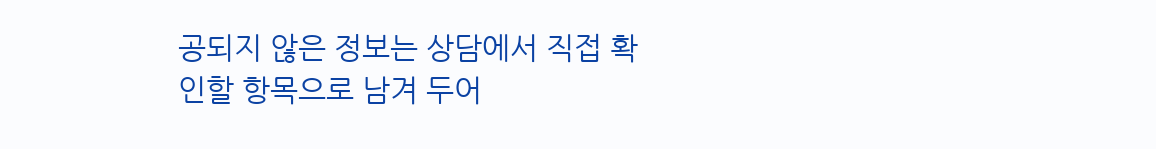공되지 않은 정보는 상담에서 직접 확인할 항목으로 남겨 두어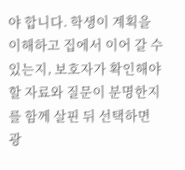야 합니다. 학생이 계획을 이해하고 집에서 이어 갈 수 있는지, 보호자가 확인해야 할 자료와 질문이 분명한지를 함께 살핀 뒤 선택하면 광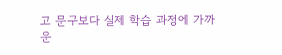고 문구보다 실제 학습 과정에 가까운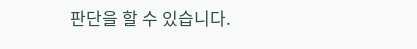판단을 할 수 있습니다.